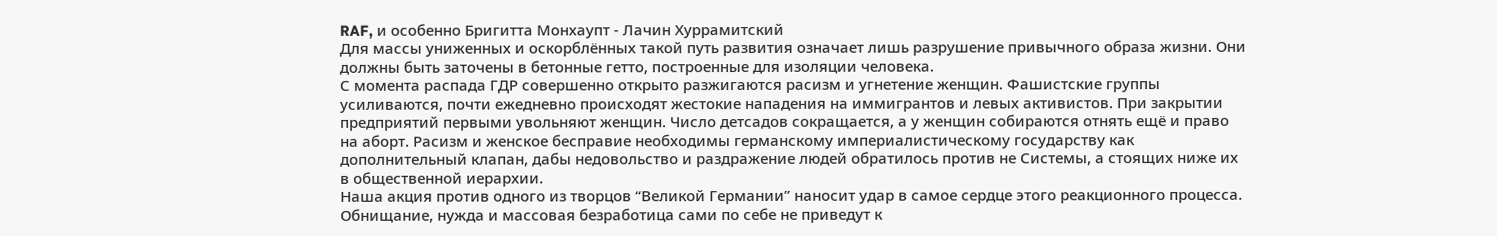RAF, и особенно Бригитта Монхаупт - Лачин Хуррамитский
Для массы униженных и оскорблённых такой путь развития означает лишь разрушение привычного образа жизни. Они должны быть заточены в бетонные гетто, построенные для изоляции человека.
С момента распада ГДР совершенно открыто разжигаются расизм и угнетение женщин. Фашистские группы усиливаются, почти ежедневно происходят жестокие нападения на иммигрантов и левых активистов. При закрытии предприятий первыми увольняют женщин. Число детсадов сокращается, а у женщин собираются отнять ещё и право на аборт. Расизм и женское бесправие необходимы германскому империалистическому государству как дополнительный клапан, дабы недовольство и раздражение людей обратилось против не Системы, а стоящих ниже их в общественной иерархии.
Наша акция против одного из творцов “Великой Германии” наносит удар в самое сердце этого реакционного процесса. Обнищание, нужда и массовая безработица сами по себе не приведут к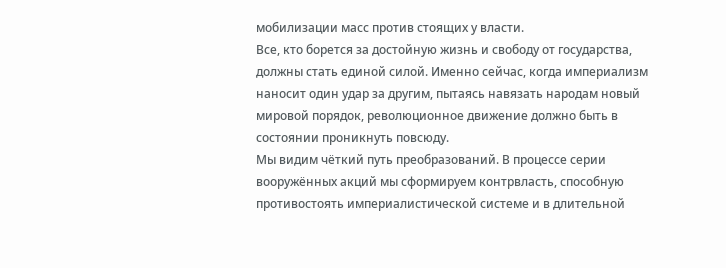мобилизации масс против стоящих у власти.
Все, кто борется за достойную жизнь и свободу от государства, должны стать единой силой. Именно сейчас, когда империализм наносит один удар за другим, пытаясь навязать народам новый мировой порядок, революционное движение должно быть в состоянии проникнуть повсюду.
Мы видим чёткий путь преобразований. В процессе серии вооружённых акций мы сформируем контрвласть, способную противостоять империалистической системе и в длительной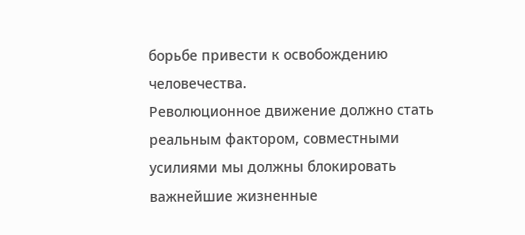борьбе привести к освобождению человечества.
Революционное движение должно стать реальным фактором, совместными усилиями мы должны блокировать важнейшие жизненные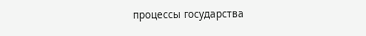процессы государства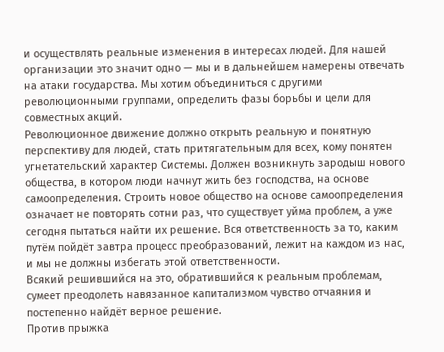и осуществлять реальные изменения в интересах людей. Для нашей организации это значит одно — мы и в дальнейшем намерены отвечать на атаки государства. Мы хотим объединиться с другими революционными группами, определить фазы борьбы и цели для совместных акций.
Революционное движение должно открыть реальную и понятную перспективу для людей, стать притягательным для всех, кому понятен угнетательский характер Системы. Должен возникнуть зародыш нового общества, в котором люди начнут жить без господства, на основе самоопределения. Строить новое общество на основе самоопределения означает не повторять сотни раз, что существует уйма проблем, а уже сегодня пытаться найти их решение. Вся ответственность за то, каким путём пойдёт завтра процесс преобразований, лежит на каждом из нас, и мы не должны избегать этой ответственности.
Всякий решившийся на это, обратившийся к реальным проблемам, сумеет преодолеть навязанное капитализмом чувство отчаяния и постепенно найдёт верное решение.
Против прыжка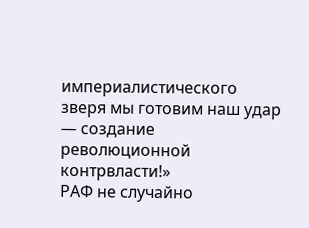империалистического зверя мы готовим наш удар — создание революционной контрвласти!»
РАФ не случайно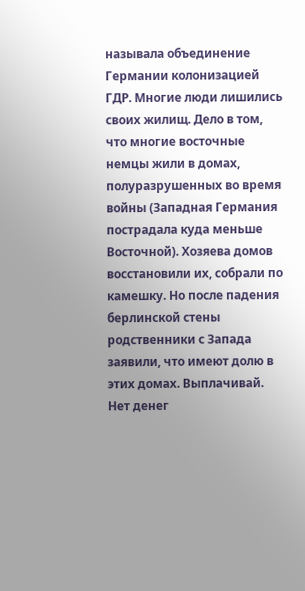называла объединение Германии колонизацией ГДР. Многие люди лишились своих жилищ. Дело в том, что многие восточные немцы жили в домах, полуразрушенных во время войны (Западная Германия пострадала куда меньше Восточной). Хозяева домов восстановили их, собрали по камешку. Но после падения берлинской стены родственники с Запада заявили, что имеют долю в этих домах. Выплачивай. Нет денег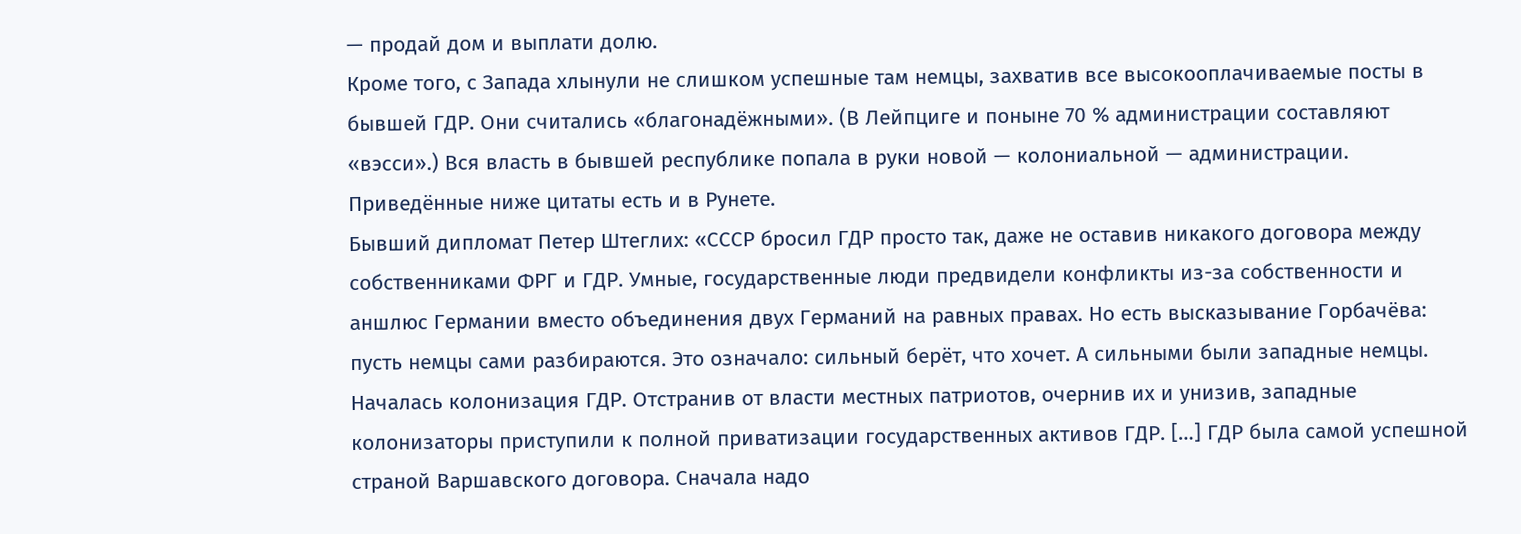— продай дом и выплати долю.
Кроме того, с Запада хлынули не слишком успешные там немцы, захватив все высокооплачиваемые посты в бывшей ГДР. Они считались «благонадёжными». (В Лейпциге и поныне 70 % администрации составляют «вэсси».) Вся власть в бывшей республике попала в руки новой — колониальной — администрации.
Приведённые ниже цитаты есть и в Рунете.
Бывший дипломат Петер Штеглих: «СССР бросил ГДР просто так, даже не оставив никакого договора между собственниками ФРГ и ГДР. Умные, государственные люди предвидели конфликты из-за собственности и аншлюс Германии вместо объединения двух Германий на равных правах. Но есть высказывание Горбачёва: пусть немцы сами разбираются. Это означало: сильный берёт, что хочет. А сильными были западные немцы. Началась колонизация ГДР. Отстранив от власти местных патриотов, очернив их и унизив, западные колонизаторы приступили к полной приватизации государственных активов ГДР. […] ГДР была самой успешной страной Варшавского договора. Сначала надо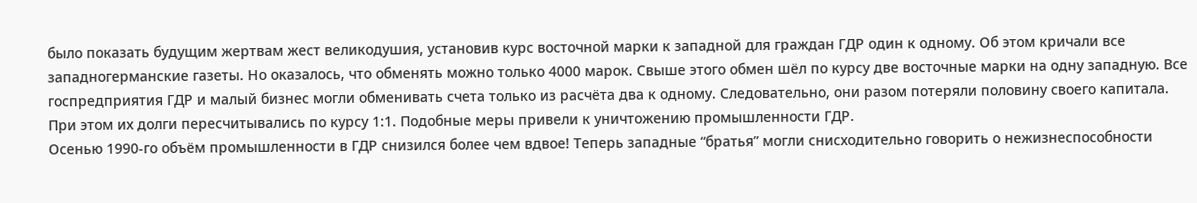было показать будущим жертвам жест великодушия, установив курс восточной марки к западной для граждан ГДР один к одному. Об этом кричали все западногерманские газеты. Но оказалось, что обменять можно только 4000 марок. Свыше этого обмен шёл по курсу две восточные марки на одну западную. Все госпредприятия ГДР и малый бизнес могли обменивать счета только из расчёта два к одному. Следовательно, они разом потеряли половину своего капитала. При этом их долги пересчитывались по курсу 1:1. Подобные меры привели к уничтожению промышленности ГДР.
Осенью 1990-го объём промышленности в ГДР снизился более чем вдвое! Теперь западные “братья” могли снисходительно говорить о нежизнеспособности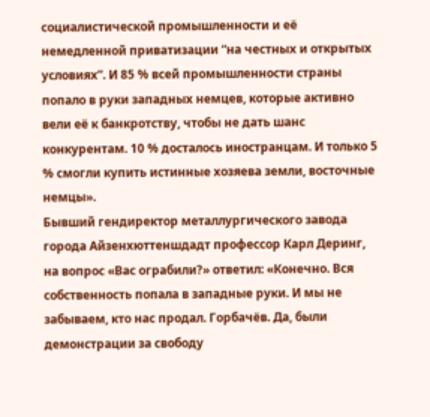социалистической промышленности и её немедленной приватизации “на честных и открытых условиях”. И 85 % всей промышленности страны попало в руки западных немцев, которые активно вели её к банкротству, чтобы не дать шанс конкурентам. 10 % досталось иностранцам. И только 5 % смогли купить истинные хозяева земли, восточные немцы».
Бывший гендиректор металлургического завода города Айзенхюттеншдадт профессор Карл Деринг, на вопрос «Вас ограбили?» ответил: «Конечно. Вся собственность попала в западные руки. И мы не забываем, кто нас продал. Горбачёв. Да, были демонстрации за свободу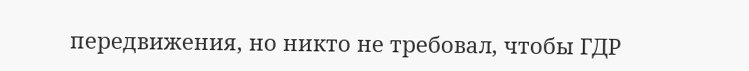передвижения, но никто не требовал, чтобы ГДР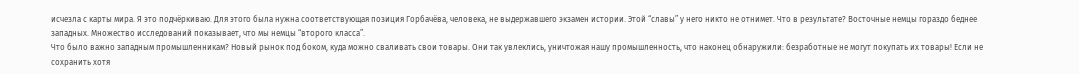исчезла с карты мира. Я это подчёркиваю. Для этого была нужна соответствующая позиция Горбачёва, человека, не выдержавшего экзамен истории. Этой “славы” у него никто не отнимет. Что в результате? Восточные немцы гораздо беднее западных. Множество исследований показывает, что мы немцы “второго класса”.
Что было важно западным промышленникам? Новый рынок под боком, куда можно сваливать свои товары. Они так увлеклись, уничтожая нашу промышленность, что наконец обнаружили: безработные не могут покупать их товары! Если не сохранить хотя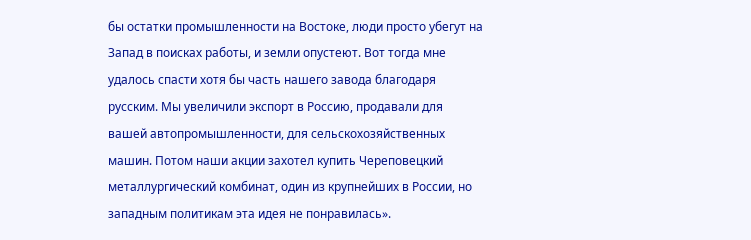бы остатки промышленности на Востоке, люди просто убегут на Запад в поисках работы, и земли опустеют. Вот тогда мне удалось спасти хотя бы часть нашего завода благодаря русским. Мы увеличили экспорт в Россию, продавали для вашей автопромышленности, для сельскохозяйственных машин. Потом наши акции захотел купить Череповецкий металлургический комбинат, один из крупнейших в России, но западным политикам эта идея не понравилась».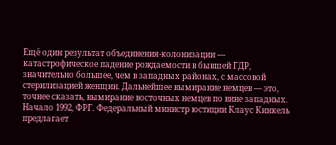Ещё один результат объединения-колонизации — катастрофическое падение рождаемости в бывшей ГДР, значительно большее, чем в западных районах, с массовой стерилизацией женщин. Дальнейшее вымирание немцев — это, точнее сказать, вымирание восточных немцев по вине западных.
Начало 1992, ФРГ. Федеральный министр юстиции Клаус Кинкель предлагает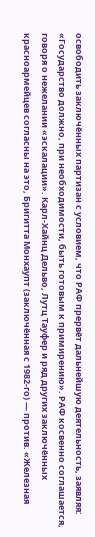освободить заключённых партизан с условием, что РАФ прервёт дальнейшую деятельность, заявляя: «Государство должно, при необходимости, быть готовым к примирению». РАФ косвенно соглашается, говоря о нежелании «эскалации». Карл-Хайнц Дельво, Лутц Тауфер и ряд других заключённых красноармейцев согласны на это, Бригитта Монхаупт (заключённая с 1982-го) — против. «Железная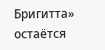Бригитта» остаётся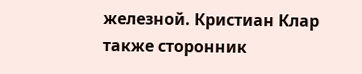железной. Кристиан Клар также сторонник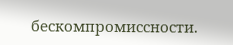бескомпромиссности.